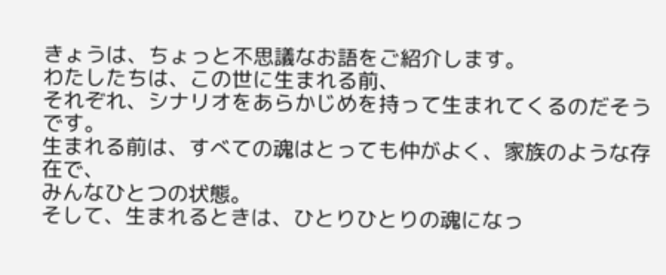きょうは、ちょっと不思議なお語をご紹介します。
わたしたちは、この世に生まれる前、
それぞれ、シナリオをあらかじめを持って生まれてくるのだそうです。
生まれる前は、すべての魂はとっても仲がよく、家族のような存在で、
みんなひとつの状態。
そして、生まれるときは、ひとりひとりの魂になっ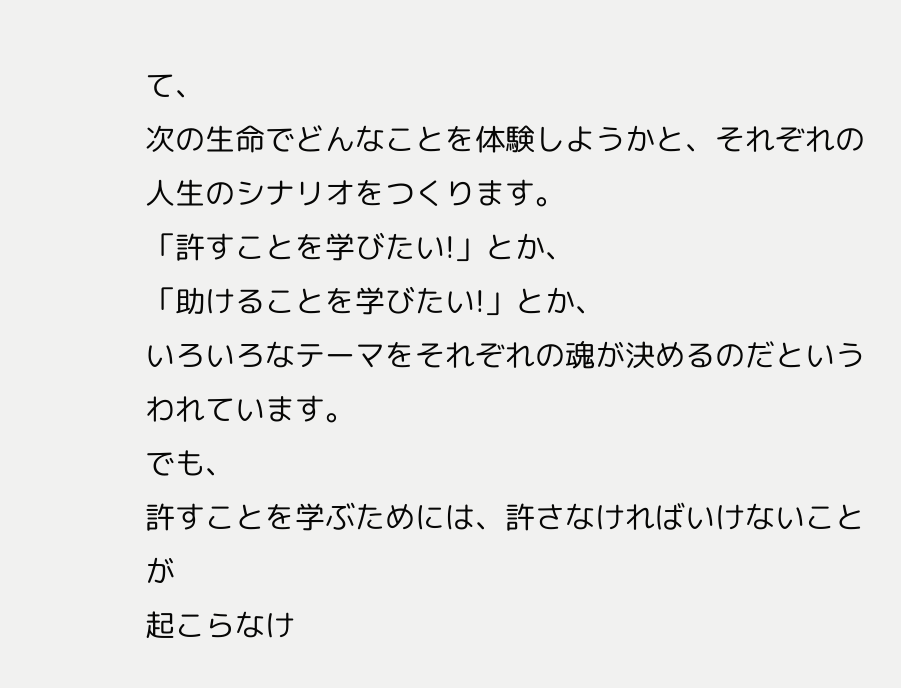て、
次の生命でどんなことを体験しようかと、それぞれの人生のシナリオをつくります。
「許すことを学びたい!」とか、
「助けることを学びたい!」とか、
いろいろなテーマをそれぞれの魂が決めるのだというわれています。
でも、
許すことを学ぶためには、許さなければいけないことが
起こらなけ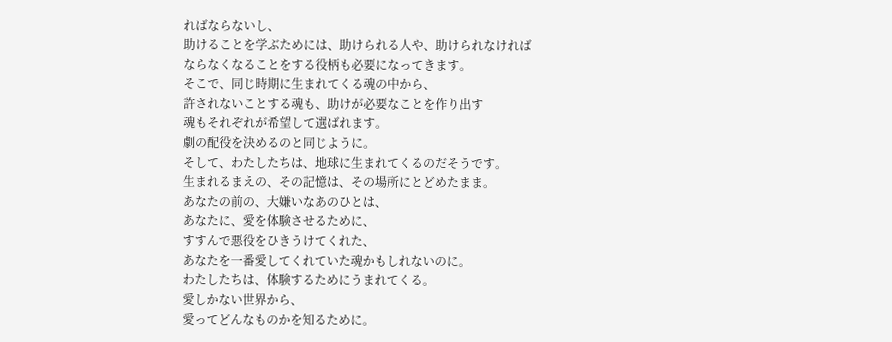ればならないし、
助けることを学ぶためには、助けられる人や、助けられなければ
ならなくなることをする役柄も必要になってきます。
そこで、同じ時期に生まれてくる魂の中から、
許されないことする魂も、助けが必要なことを作り出す
魂もそれぞれが希望して選ばれます。
劇の配役を決めるのと同じように。
そして、わたしたちは、地球に生まれてくるのだそうです。
生まれるまえの、その記憶は、その場所にとどめたまま。
あなたの前の、大嫌いなあのひとは、
あなたに、愛を体験させるために、
すすんで悪役をひきうけてくれた、
あなたを一番愛してくれていた魂かもしれないのに。
わたしたちは、体験するためにうまれてくる。
愛しかない世界から、
愛ってどんなものかを知るために。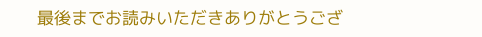最後までお読みいただきありがとうござ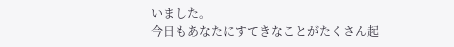いました。
今日もあなたにすてきなことがたくさん起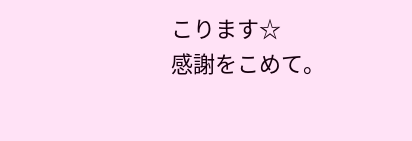こります☆
感謝をこめて。